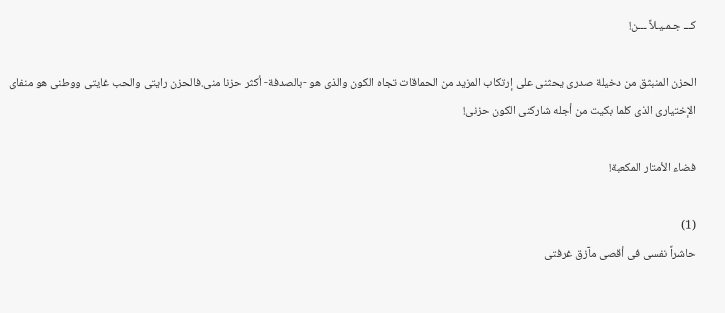كـــ جـمـيـلاً ـــن!

الحزن المنبثق من دخيلة صدرى يحثنى على إرتكاب المزيد من الحماقات تجاه الكون والذى هو -بالصدفة- أكثر حزنا منى.فالحزن رايتى والحب غايتى ووطنى هو منفاى الإختيارى الذى كلما بكيت من أجله شاركنى الكون حزنى!

فضاء الأمتار المكعبة!

(1)
حاشراً نفسى فى أقصى مآزق غرفتى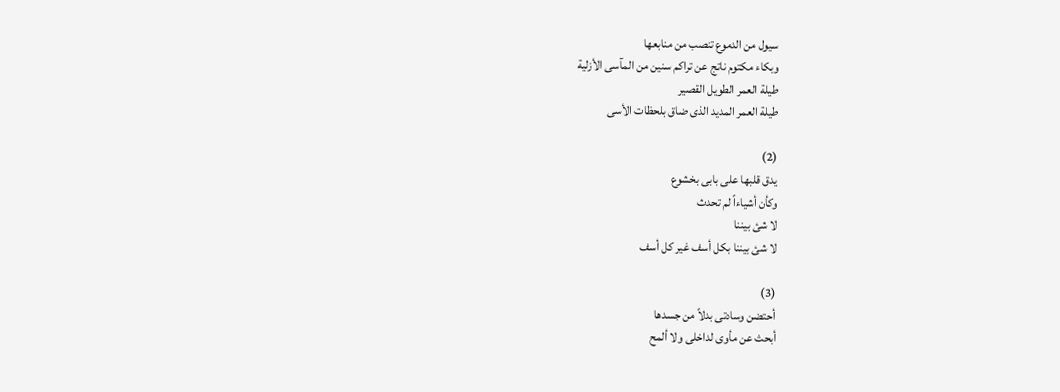سيول من الدموع تنصب من منابعها
وبكاء مكتوم ناتج عن تراكم سنين من المآسى الأزلية
طيلة العمر الطويل القصير
طيلة العمر المديد الذى ضاق بلحظات الأسى

(2)
يدق قلبها على بابى بخشوع
وكأن أشياءاً لم تحدث
لا شئ بيننا
لا شئ بيننا بكل أسف غير كل أسف

(3)
أحتضن وسادتى بدلاً من جسدها
أبحث عن مأوى لداخلى ولا ألمح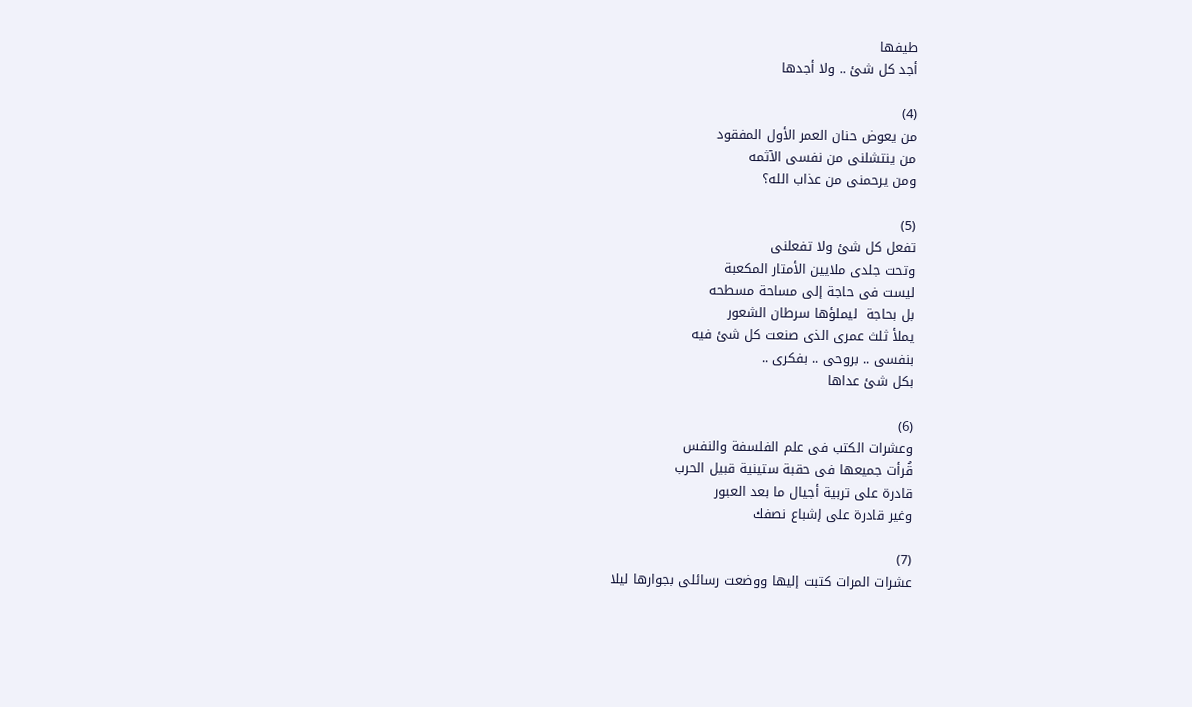طيفها
أجد كل شئ .. ولا أجدها

(4)
من يعوض حنان العمر الأول المفقود
من ينتشلنى من نفسى الآثمه
ومن يرحمنى من عذاب الله؟

(5)
تفعل كل شئ ولا تفعلنى
وتحت جلدى ملايين الأمتار المكعبة
ليست فى حاجة إلى مساحة مسطحه
بل بحاجة  ليملؤها سرطان الشعور
يملأ ثلث عمرى الذى صنعت كل شئ فيه
بنفسى .. بروحى .. بفكرى ..
بكل شئ عداها

(6)
وعشرات الكتب فى علم الفلسفة والنفس
قُرأت جميعها فى حقبة ستينية قبيل الحرب
قادرة على تربية أجيال ما بعد العبور
وغير قادرة على إشباع نصفك

(7)
عشرات المرات كتبت إليها ووضعت رسائلى بجوارها ليلا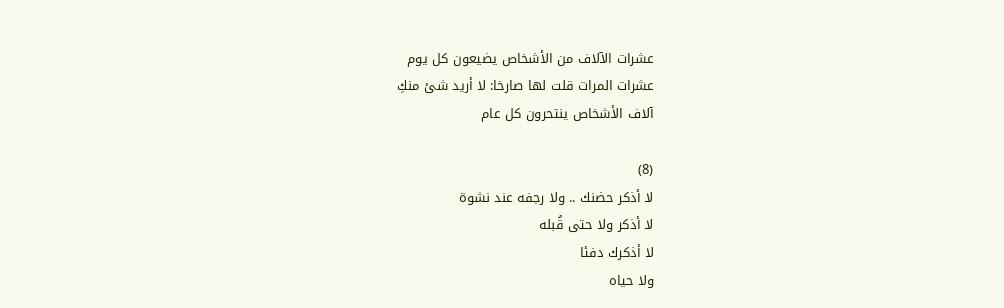عشرات الآلاف من الأشخاص يضيعون كل يوم
عشرات المرات قلت لها صارخا: لا أريد شئ منكِ
آلاف الأشخاص ينتحرون كل عام

(8)
لا أذكر حضنك .. ولا رجفه عند نشوة
لا أذكر ولا حتى قُبله
لا أذكرك دفئا
ولا حياه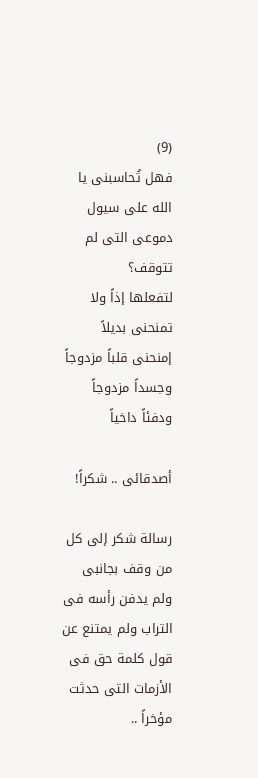(9)
فهل تُحاسبنى يا الله على سيول دموعى التى لم تتوقف؟
لتفعلها إذاً ولا تمنحنى بديلاً
إمنحنى قلباً مزدوجاً
وجسداً مزدوجاً
ودفئاً داخياً

أصدقائى .. شكراً!

رسالة شكر إلى كل من وقف بجانبى ولم يدفن رأسه فى التراب ولم يمتنع عن قول كلمة حق فى الأزمات التى حدثت مؤخراً ..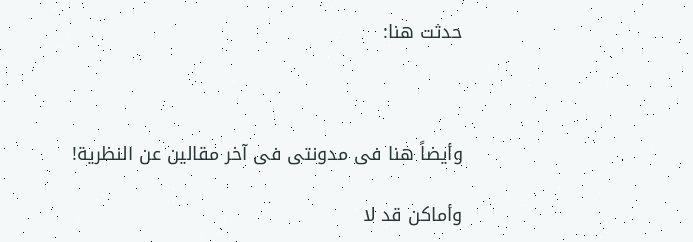حدثت هنا:



وأيضاً هنا فى مدونتى فى آخر مقالين عن النظرية!

وأماكن قد لا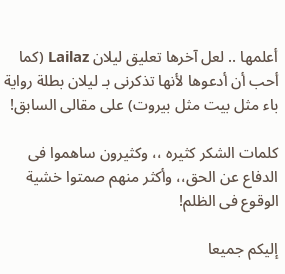أعلمها .. لعل آخرها تعليق ليلان Lailaz (كما أحب أن أدعوها لأنها تذكرنى بـ ليلان بطلة رواية باء مثل بيت مثل بيروت) على مقالى السابق!

كلمات الشكر كثيره ،، وكثيرون ساهموا فى الدفاع عن الحق،، وأكثر منهم صمتوا خشية الوقوع فى الظلم!

إليكم جميعا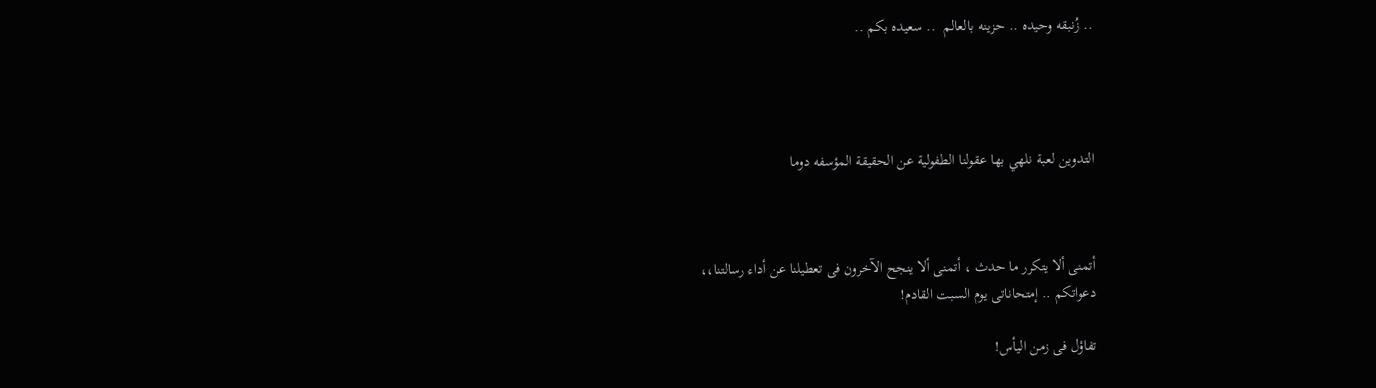.. زُنبقه وحيده .. حزينه بالعالم  .. سعيده بكم ..




التدوين لعبة نلهي بها عقولنا الطفولية عن الحقيقة المؤسفه دوما



أتمنى ألا يتكرر ما حدث ، أتمنى ألا ينجح الآخرون فى تعطيلنا عن أداء رسالتنا،،
دعواتكم .. إمتحاناتى يوم السبت القادم!

تفاؤل فى زمن اليأس!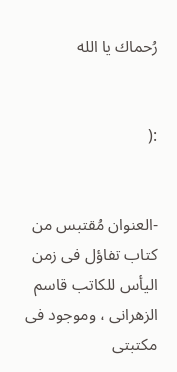رُحماك يا الله


:(


-العنوان مُقتبس من كتاب تفاؤل فى زمن اليأس للكاتب قاسم الزهرانى ، وموجود فى مكتبتى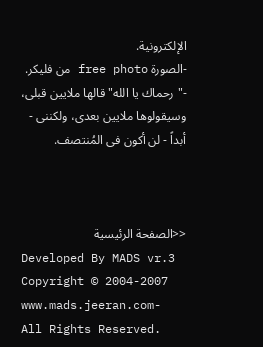الإلكترونية.
-الصورة free photo من فليكر.
-"رحماك يا الله" قالها ملايين قبلى، وسيقولوها ملايين بعدى، ولكننى - أبداً - لن أكون فى المُنتصف.



<<الصفحة الرئيسية
Developed By MADS vr.3 Copyright © 2004-2007 www.mads.jeeran.com- All Rights Reserved.